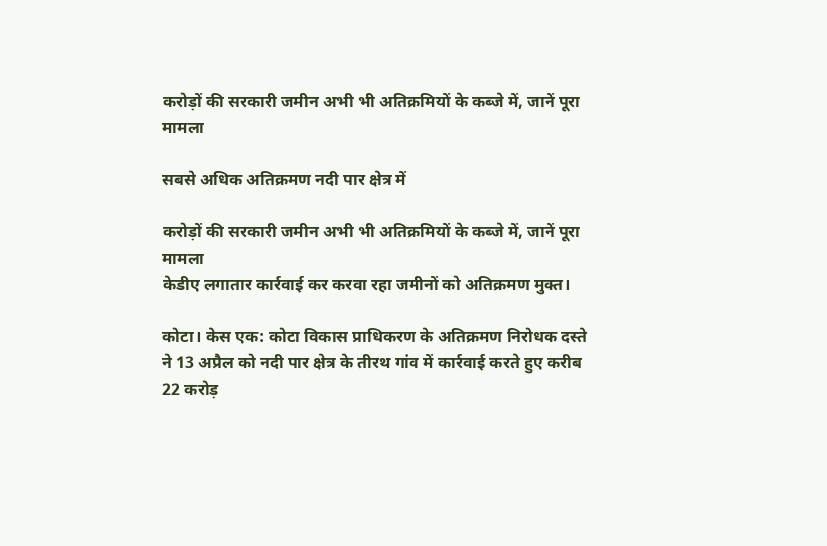करोड़ों की सरकारी जमीन अभी भी अतिक्रमियों के कब्जे में, जानें पूरा मामला

सबसे अधिक अतिक्रमण नदी पार क्षेत्र में

करोड़ों की सरकारी जमीन अभी भी अतिक्रमियों के कब्जे में, जानें पूरा मामला
केडीए लगातार कार्रवाई कर करवा रहा जमीनों को अतिक्रमण मुक्त।

कोटा। केस एक: कोटा विकास प्राधिकरण के अतिक्रमण निरोधक दस्ते ने 13 अप्रैल को नदी पार क्षेत्र के तीरथ गांव में कार्रवाई करते हुए करीब 22 करोड़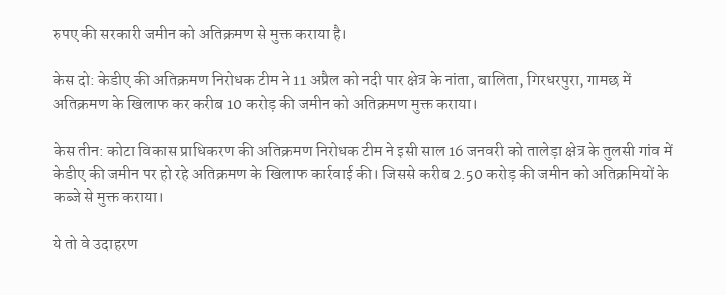रुपए की सरकारी जमीन को अतिक्रमण से मुक्त कराया है।

केस दो: केडीए की अतिक्रमण निरोधक टीम ने 11 अप्रैल को नदी पार क्षेत्र के नांता, बालिता, गिरधरपुरा, गामछ में अतिक्रमण के खिलाफ कर करीब 10 करोड़ की जमीन को अतिक्रमण मुक्त कराया।

केस तीन: कोटा विकास प्राधिकरण की अतिक्रमण निरोधक टीम ने इसी साल 16 जनवरी को तालेड़ा क्षेत्र के तुलसी गांव में केडीए की जमीन पर हो रहे अतिक्रमण के खिलाफ कार्रवाई की। जिससे करीब 2.50 करोड़ की जमीन को अतिक्रमियों के कब्जे से मुक्त कराया।

ये तो वे उदाहरण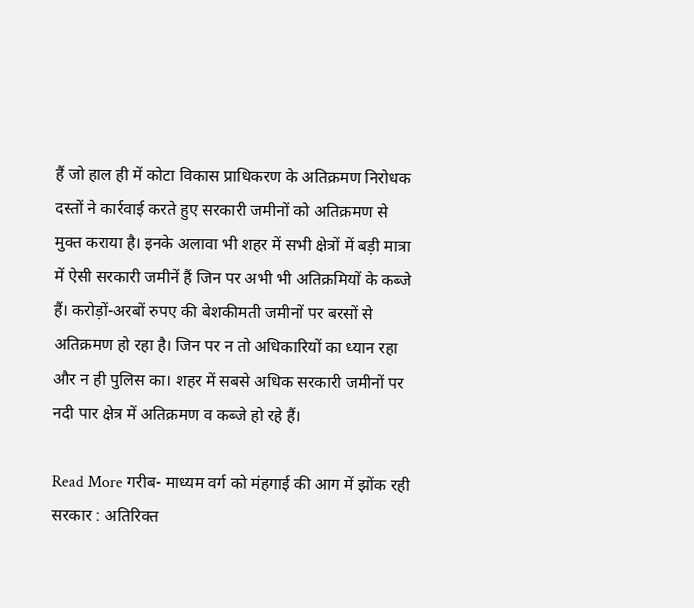हैं जो हाल ही में कोटा विकास प्राधिकरण के अतिक्रमण निरोधक दस्तों ने कार्रवाई करते हुए सरकारी जमीनों को अतिक्रमण से मुक्त कराया है। इनके अलावा भी शहर में सभी क्षेत्रों में बड़ी मात्रा में ऐसी सरकारी जमीनें हैं जिन पर अभी भी अतिक्रमियों के कब्जे हैं। करोड़ों-अरबों रुपए की बेशकीमती जमीनों पर बरसों से अतिक्रमण हो रहा है। जिन पर न तो अधिकारियों का ध्यान रहा और न ही पुलिस का। शहर में सबसे अधिक सरकारी जमीनों पर नदी पार क्षेत्र में अतिक्रमण व कब्जे हो रहे हैं।

Read More गरीब- माध्यम वर्ग को मंहगाई की आग में झोंक रही सरकार : अतिरिक्त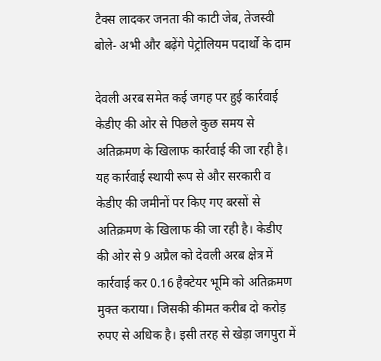टैक्स लादकर जनता की काटी जेब, तेजस्वी बोले- अभी और बढ़ेंगे पेट्रोलियम पदार्थो के दाम

देवली अरब समेत कई जगह पर हुई कार्रवाई
केडीए की ओर से पिछले कुछ समय से अतिक्रमण के खिलाफ कार्रवाई की जा रही है। यह कार्रवाई स्थायी रूप से और सरकारी व केडीए की जमीनों पर किए गए बरसों से अतिक्रमण के खिलाफ की जा रही है। केडीए की ओर से 9 अप्रैल को देवली अरब क्षेत्र में कार्रवाई कर 0.16 हैक्टेयर भूमि को अतिक्रमण मुक्त कराया। जिसकी कीमत करीब दो करोड़ रुपए से अधिक है। इसी तरह से खेड़ा जगपुरा में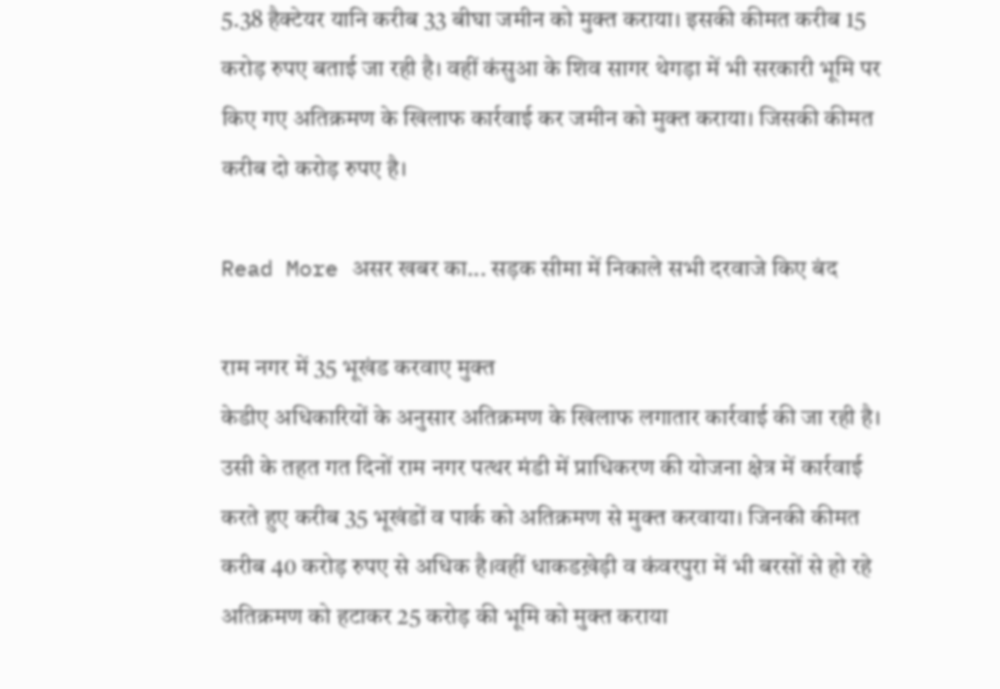5.38 हैक्टेयर यानि करीब 33 बीघा जमीन को मुक्त कराया। इसकी कीमत करीब 15 करोड़ रुपए बताई जा रही है। वहीं कंसुआ के शिव सागर थेगड़ा में भी सरकारी भूमि पर किए गए अतिक्रमण के खिलाफ कार्रवाई कर जमीन को मुक्त कराया। जिसकी कीमत करीब दो करोड़ रुपए है।

Read More असर खबर का... सड़क सीमा में निकाले सभी दरवाजे किए बंद

राम नगर में 35 भूखंड करवाए मुक्त
केडीए अधिकारियों के अनुसार अतिक्रमण के खिलाफ लगातार कार्रवाई की जा रही है। उसी के तहत गत दिनों राम नगर पत्थर मंडी में प्राधिकरण की योजना क्षेत्र में कार्रवाई करते हुए करीब 35 भूखंडों व पार्क को अतिक्रमण से मुक्त करवाया। जिनकी कीमत करीब 40 करोड़ रुपए से अधिक है।वहीं धाकडख़ेड़ी व कंवरपुरा में भी बरसों से हो रहे अतिक्रमण को हटाकर 25 करोड़ की भूमि को मुक्त कराया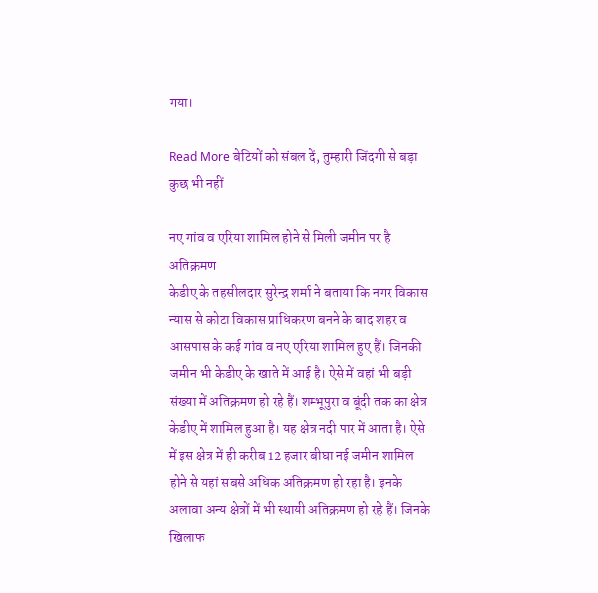गया।

Read More बेटियों को संबल दें, तुम्हारी जिंदगी से बड़ा कुछ भी नहीं

नए गांव व एरिया शामिल होने से मिली जमीन पर है अतिक्रमण
केडीए के तहसीलदार सुरेन्द्र शर्मा ने बताया कि नगर विकास न्यास से कोटा विकास प्राधिकरण बनने के बाद शहर व आसपास के कई गांव व नए एरिया शामिल हुए हैं। जिनकी जमीन भी केडीए के खाते में आई है। ऐसे में वहां भी बड़ी संख्या में अतिक्रमण हो रहे हैं। शम्भूपुरा व बूंदी तक का क्षेत्र केडीए में शामिल हुआ है। यह क्षेत्र नदी पार में आता है। ऐसे में इस क्षेत्र में ही करीब 12 हजार बीघा नई जमीन शामिल होने से यहां सबसे अधिक अतिक्रमण हो रहा है। इनके अलावा अन्य क्षेत्रों में भी स्थायी अतिक्रमण हो रहे हैं। जिनके खिलाफ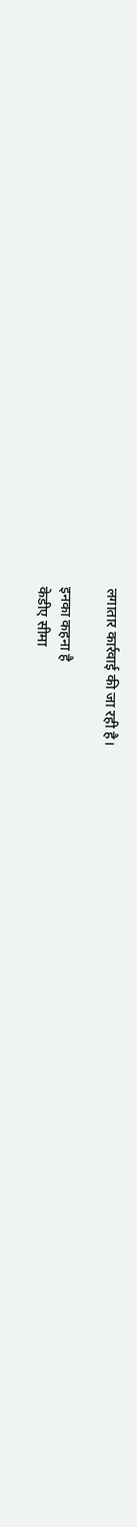लगातार कार्रवाई की जा रही है।

इनका कहना है
केडीए सीमा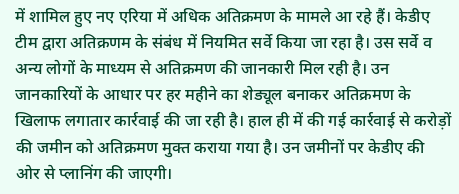में शामिल हुए नए एरिया में अधिक अतिक्रमण के मामले आ रहे हैं। केडीए टीम द्वारा अतिक्रणम के संबंध में नियमित सर्वे किया जा रहा है। उस सर्वे व अन्य लोगों के माध्यम से अतिक्रमण की जानकारी मिल रही है। उन जानकारियों के आधार पर हर महीने का शेड्यूल बनाकर अतिक्रमण के खिलाफ लगातार कार्रवाई की जा रही है। हाल ही में की गई कार्रवाई से करोड़ों की जमीन को अतिक्रमण मुक्त कराया गया है। उन जमीनों पर केडीए की ओर से प्लानिंग की जाएगी।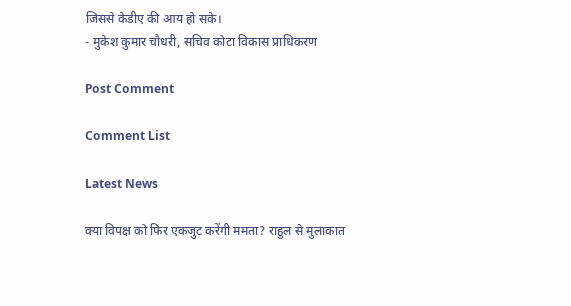जिससे केडीए की आय हो सके।
- मुकेश कुमार चौधरी, सचिव कोटा विकास प्राधिकरण

Post Comment

Comment List

Latest News

क्या विपक्ष को फिर एकजुट करेंगी ममता? राहुल से मुलाकात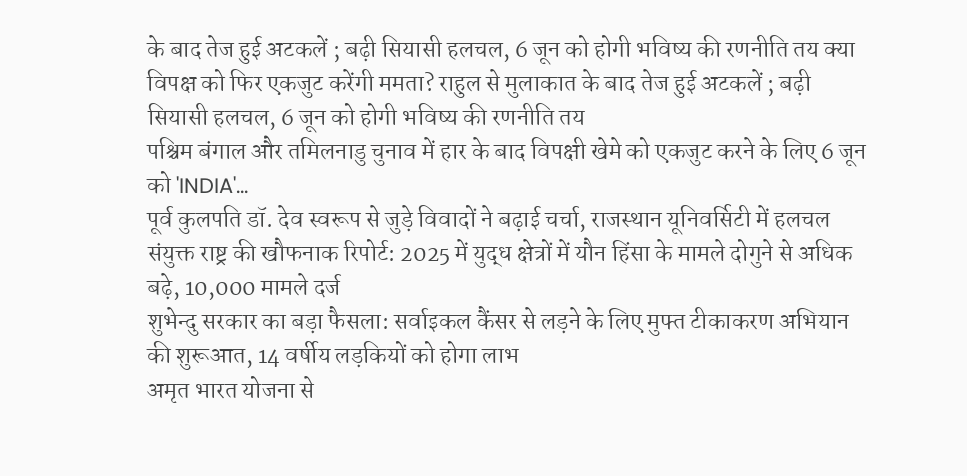के बाद तेज हुई अटकलें ; बढ़ी सियासी हलचल, 6 जून को होगी भविष्य की रणनीति तय क्या विपक्ष को फिर एकजुट करेंगी ममता? राहुल से मुलाकात के बाद तेज हुई अटकलें ; बढ़ी सियासी हलचल, 6 जून को होगी भविष्य की रणनीति तय
पश्चिम बंगाल और तमिलनाडु चुनाव में हार के बाद विपक्षी खेमे को एकजुट करने के लिए 6 जून को 'INDIA'...
पूर्व कुलपति डॉ. देव स्वरूप से जुड़े विवादों ने बढ़ाई चर्चा, राजस्थान यूनिवर्सिटी में हलचल
संयुक्त राष्ट्र की खौफनाक रिपोर्ट: 2025 में युद्ध क्षेत्रों में यौन हिंसा के मामले दोगुने से अधिक बढ़े, 10,000 मामले दर्ज
शुभेन्दु सरकार का बड़ा फैसला: सर्वाइकल कैंसर से लड़ने के लिए मुफ्त टीकाकरण अभियान की शुरूआत, 14 वर्षीय लड़कियों को होगा लाभ
अमृत भारत योजना से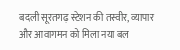बदली सूरतगढ़ स्टेशन की तस्वीर, व्यापार और आवागमन को मिला नया बल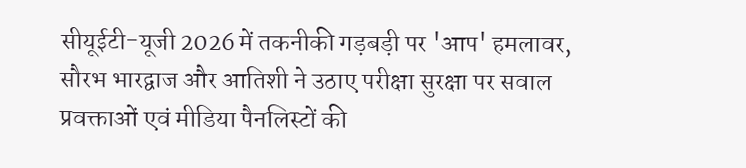सीयूईटी-यूजी 2026 में तकनीकी गड़बड़ी पर 'आप' हमलावर, सौरभ भारद्वाज और आतिशी ने उठाए परीक्षा सुरक्षा पर सवाल
प्रवक्ताओं एवं मीडिया पैनलिस्टों की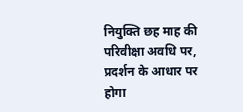नियुक्ति छह माह की परिवीक्षा अवधि पर, प्रदर्शन के आधार पर होगा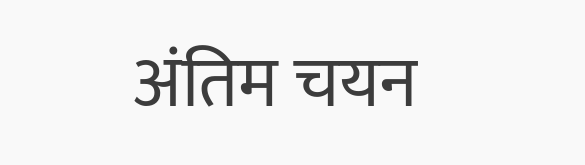अंतिम चयन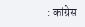: कांग्रेस